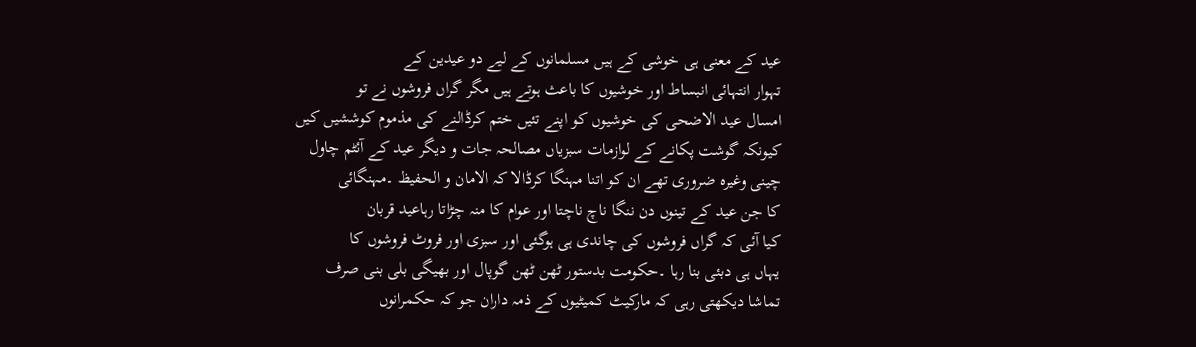عید کے معنی ہی خوشی کے ہیں مسلمانوں کے لیے دو عیدین کے
تہوار انتہائی انبساط اور خوشیوں کا باعث ہوتے ہیں مگر گراں فروشوں نے تو
امسال عید الاضحی کی خوشیوں کو اپنے تئیں ختم کرڈالنے کی مذموم کوششیں کیں
کیونکہ گوشت پکانے کے لوازمات سبزیاں مصالحہ جات و دیگر عید کے آئٹم چاول
چینی وغیرہ ضروری تھے ان کو اتنا مہنگا کرڈالا کہ الامان و الحفیظ ۔مہنگائی
کا جن عید کے تینوں دن ننگا ناچ ناچتا اور عوام کا منہ چڑاتا رہاعید قربان
کیا آئی کہ گراں فروشوں کی چاندی ہی ہوگئی اور سبزی اور فروٹ فروشوں کا
یہاں ہی دبئی بنا رہا ۔حکومت بدستور ٹھن ٹھن گوپال اور بھیگی بلی بنی صرف
تماشا دیکھتی رہی کہ مارکیٹ کمیٹیوں کے ذمہ داران جو کہ حکمرانوں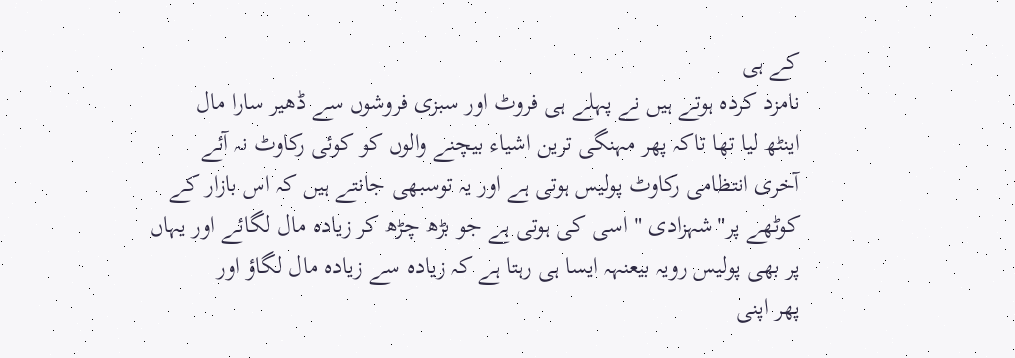کے ہی
نامزد کردہ ہوتے ہیں نے پہلے ہی فروٹ اور سبزی فروشوں سے ڈھیر سارا مال
اینٹھ لیا تھا تاکہ پھر مہنگی ترین اشیاء بیچنے والوں کو کوئی رکاوٹ نہ آئے
آخری انتظامی رکاوٹ پولیس ہوتی ہے اور یہ توسبھی جانتے ہیں کہ اس بازار کے
کوٹھے پر"شہزادی " اسی کی ہوتی ہے جو بڑھ چڑھ کر زیادہ مال لگائے اور یہاں
پر بھی پولیس رویہ بیعنہہ ایسا ہی رہتا ہے کہ زیادہ سے زیادہ مال لگاؤ اور
پھر اپنی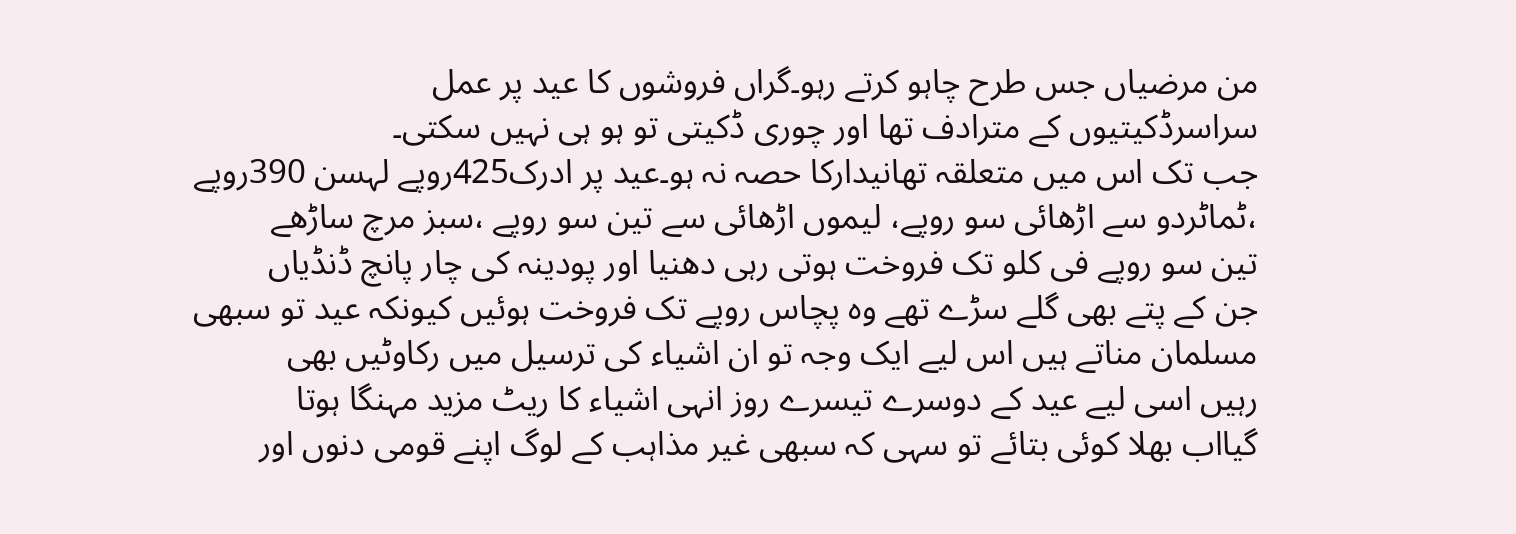من مرضیاں جس طرح چاہو کرتے رہو۔گراں فروشوں کا عید پر عمل
سراسرڈکیتیوں کے مترادف تھا اور چوری ڈکیتی تو ہو ہی نہیں سکتی۔
جب تک اس میں متعلقہ تھانیدارکا حصہ نہ ہو۔عید پر ادرک425روپے لہسن 390روپے
،ٹماٹردو سے اڑھائی سو روپے، لیموں اڑھائی سے تین سو روپے ،سبز مرچ ساڑھے
تین سو روپے فی کلو تک فروخت ہوتی رہی دھنیا اور پودینہ کی چار پانچ ڈنڈیاں
جن کے پتے بھی گلے سڑے تھے وہ پچاس روپے تک فروخت ہوئیں کیونکہ عید تو سبھی
مسلمان مناتے ہیں اس لیے ایک وجہ تو ان اشیاء کی ترسیل میں رکاوٹیں بھی
رہیں اسی لیے عید کے دوسرے تیسرے روز انہی اشیاء کا ریٹ مزید مہنگا ہوتا
گیااب بھلا کوئی بتائے تو سہی کہ سبھی غیر مذاہب کے لوگ اپنے قومی دنوں اور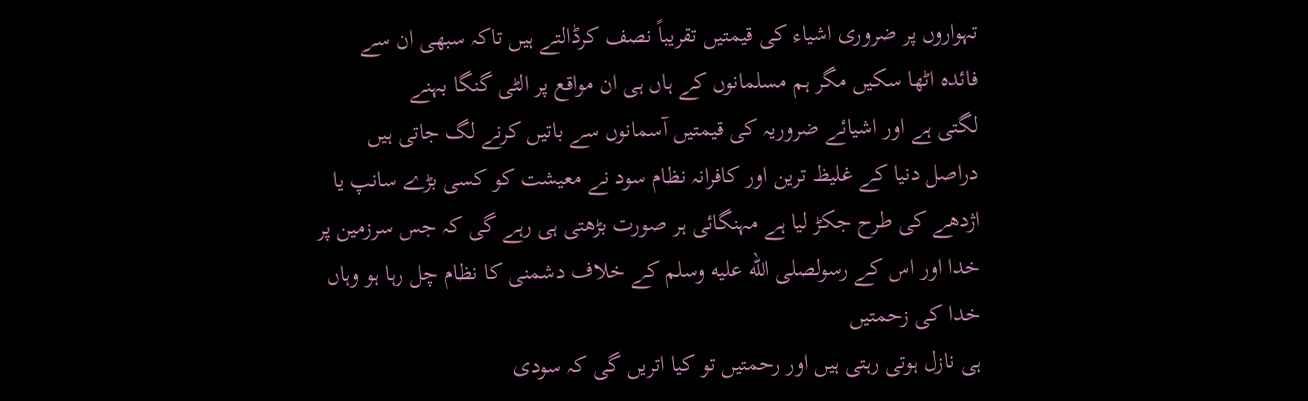تہواروں پر ضروری اشیاء کی قیمتیں تقریباً نصف کرڈالتے ہیں تاکہ سبھی ان سے
فائدہ اٹھا سکیں مگر ہم مسلمانوں کے ہاں ہی ان مواقع پر الٹی گنگا بہنے
لگتی ہے اور اشیائے ضروریہ کی قیمتیں آسمانوں سے باتیں کرنے لگ جاتی ہیں
دراصل دنیا کے غلیظ ترین اور کافرانہ نظام سود نے معیشت کو کسی بڑے سانپ یا
اژدھے کی طرح جکڑ لیا ہے مہنگائی ہر صورت بڑھتی ہی رہے گی کہ جس سرزمین پر
خدا اور اس کے رسولصلى الله عليه وسلم کے خلاف دشمنی کا نظام چل رہا ہو وہاں خدا کی زحمتیں
ہی نازل ہوتی رہتی ہیں اور رحمتیں تو کیا اتریں گی کہ سودی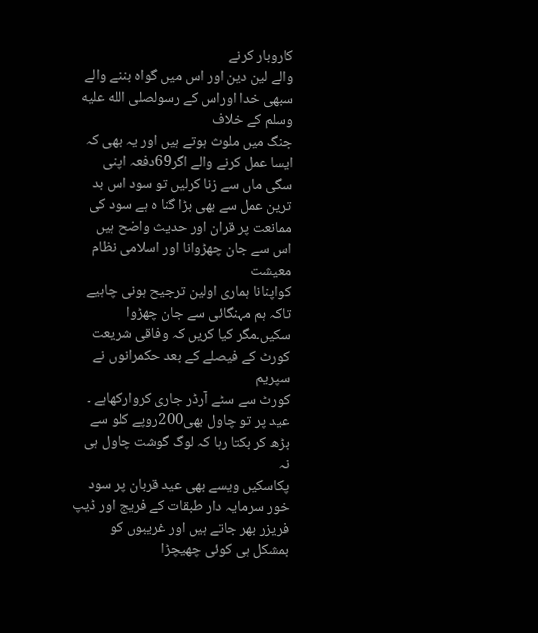کاروبار کرنے
والے لین دین اور اس میں گواہ بننے والے سبھی خدا اوراس کے رسولصلى الله عليه وسلم کے خلاف
جنگ میں ملوث ہوتے ہیں اور یہ بھی کہ ایسا عمل کرنے والے اگر69دفعہ اپنی
سگی ماں سے زنا کرلیں تو سود اس بد ترین عمل سے بھی بڑا گنا ہ ہے سود کی
ممانعت پر قران اور حدیث واضح ہیں اس سے جان چھڑوانا اور اسلامی نظام معیشت
کواپنانا ہماری اولین ترجیح ہونی چاہیے تاکہ ہم مہنگائی سے جان چھڑوا
سکیں۔مگر کیا کریں کہ وفاقی شریعت کورٹ کے فیصلے کے بعد حکمرانوں نے سپریم
کورٹ سے سٹے آرڈر جاری کروارکھاہے ۔
عید پر تو چاول بھی200روپے کلو سے بڑھ کر بکتا رہا کہ لوگ گوشت چاول ہی نہ
پکاسکیں ویسے بھی عید قربان پر سود خور سرمایہ دار طبقات کے فریج اور ڈیپ
فریزر بھر جاتے ہیں اور غریبوں کو بمشکل ہی کوئی چھیچڑا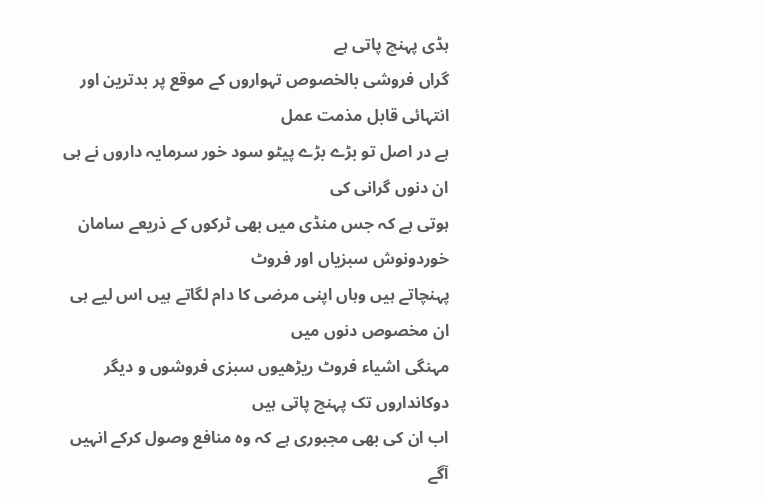ہڈی پہنچ پاتی ہے
گراں فروشی بالخصوص تہواروں کے موقع پر بدترین اور انتہائی قابل مذمت عمل
ہے در اصل تو بڑے بڑے پیٹو سود خور سرمایہ داروں نے ہی ان دنوں گرانی کی
ہوتی ہے کہ جس منڈی میں بھی ٹرکوں کے ذریعے سامان خوردونوش سبزیاں اور فروٹ
پہنچاتے ہیں وہاں اپنی مرضی کا دام لگاتے ہیں اس لیے ہی ان مخصوص دنوں میں
مہنگی اشیاء فروٹ ریڑھیوں سبزی فروشوں و دیگر دوکانداروں تک پہنچ پاتی ہیں
اب ان کی بھی مجبوری ہے کہ وہ منافع وصول کرکے انہیں آگے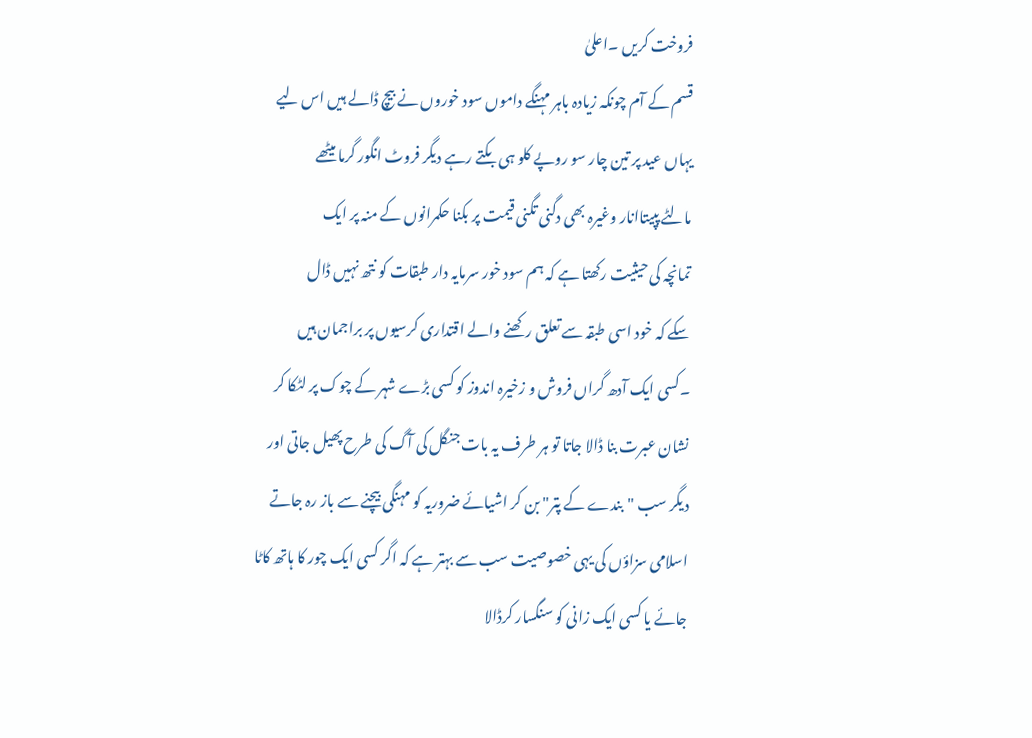فروخت کریں ۔اعلیٰ
قسم کے آم چونکہ زیادہ باہر مہنگے داموں سود خوروں نے بیچ ڈالے ہیں اس لیے
یہاں عید پر تین چار سو روپے کلو ہی بکتے رہے دیگر فروٹ انگور گرما میٹھے
مالٹے پپیتاانار وغیرہ بھی دگنی تگنی قیمت پر بکنا حکمرانوں کے منہ پر ایک
تمانچہ کی حیثیت رکھتا ہے کہ ہم سود خور سرمایہ دار طبقات کو نتھ نہیں ڈال
سکے کہ خود اسی طبقہ سے تعلق رکھنے والے اقتداری کرسیوں پر براجمان ہیں
۔کسی ایک آدھ گراں فروش و زخیرہ اندوز کو کسی بڑے شہر کے چوک پر لٹکا کر
نشان عبرت بنا ڈالا جاتا تو ہر طرف یہ بات جنگل کی آگ کی طرح پھیل جاتی اور
دیگر سب "بندے کے پتر" بن کر اشیائے ضروریہ کو مہنگی بیچنے سے باز رہ جاتے
اسلامی سزاؤں کی یہی خصوصیت سب سے بہتر ہے کہ اگر کسی ایک چور کا ہاتھ کاٹا
جائے یا کسی ایک زانی کو سنگسار کرڈالا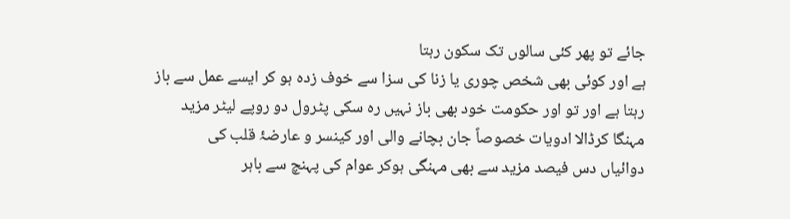جائے تو پھر کئی سالوں تک سکون رہتا
ہے اور کوئی بھی شخص چوری یا زنا کی سزا سے خوف زدہ ہو کر ایسے عمل سے باز
رہتا ہے اور تو اور حکومت خود بھی باز نہیں رہ سکی پٹرول دو روپے لیٹر مزید
مہنگا کرڈالا ادویات خصوصاً جان بچانے والی اور کینسر و عارضۂ قلب کی
دوائیاں دس فیصد مزید سے بھی مہنگی ہوکر عوام کی پہنچ سے باہر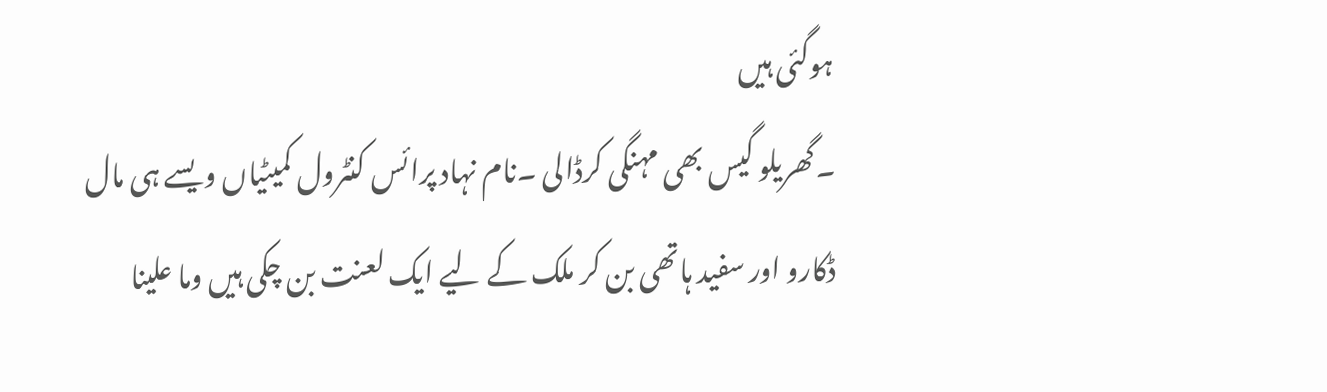ہوگئی ہیں
۔گھریلو گیس بھی مہنگی کرڈالی ۔نام نہاد پرائس کنٹرول کمیٹیاں ویسے ہی مال
ڈکارو اور سفید ہاتھی بن کر ملک کے لیے ایک لعنت بن چکی ہیں وما علینا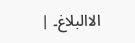الاالبلاغ۔ |